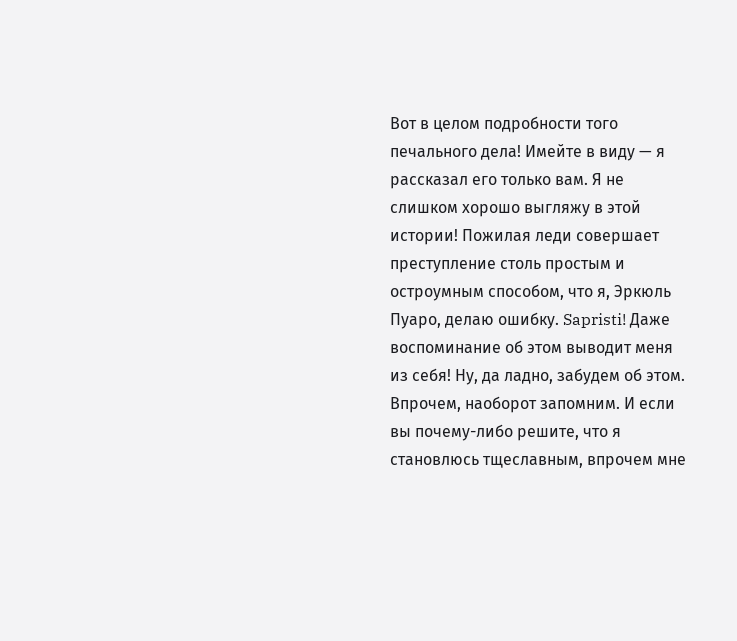Вот в целом подробности того печального дела! Имейте в виду — я рассказал его только вам. Я не слишком хорошо выгляжу в этой истории! Пожилая леди совершает преступление столь простым и остроумным способом, что я, Эркюль Пуаро, делаю ошибку. Sapristi! Даже воспоминание об этом выводит меня из себя! Ну, да ладно, забудем об этом. Впрочем, наоборот запомним. И если вы почему-либо решите, что я становлюсь тщеславным, впрочем мне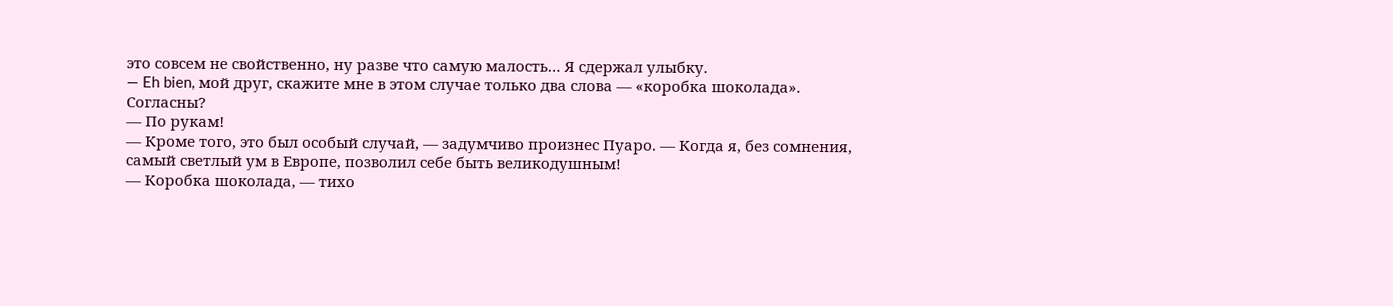это совсем не свойственно, ну разве что самую малость… Я сдержал улыбку.
— Eh bien, мой друг, скажите мне в этом случае только два слова — «коробка шоколада». Согласны?
— По рукам!
— Кроме того, это был особый случай, — задумчиво произнес Пуаро. — Когда я, без сомнения, самый светлый ум в Европе, позволил себе быть великодушным!
— Коробка шоколада, — тихо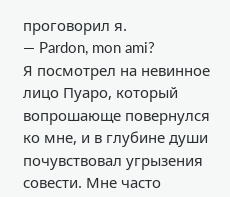проговорил я.
— Pardon, mon ami?
Я посмотрел на невинное лицо Пуаро, который вопрошающе повернулся ко мне, и в глубине души почувствовал угрызения совести. Мне часто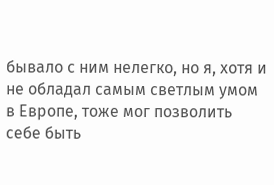бывало с ним нелегко, но я, хотя и не обладал самым светлым умом в Европе, тоже мог позволить себе быть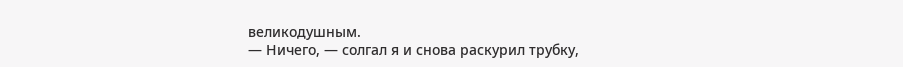великодушным.
— Ничего, — солгал я и снова раскурил трубку,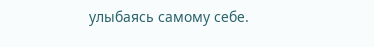улыбаясь самому себе.